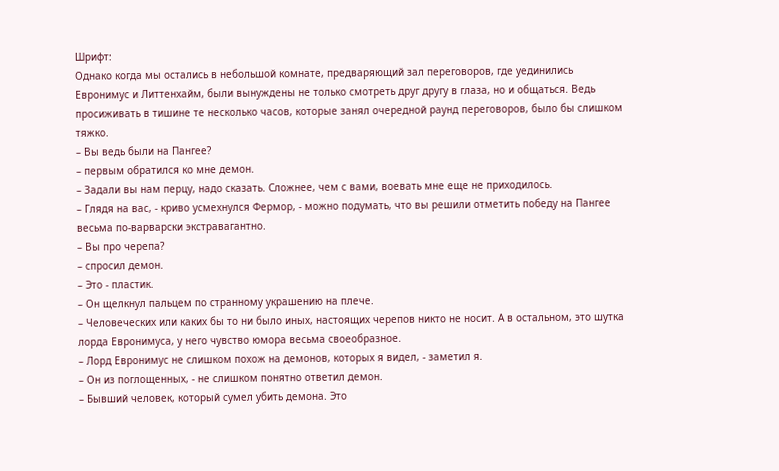Шрифт:
Однако когда мы остались в небольшой комнате, предваряющий зал переговоров, где уединились Евронимус и Литтенхайм, были вынуждены не только смотреть друг другу в глаза, но и общаться. Ведь просиживать в тишине те несколько часов, которые занял очередной раунд переговоров, было бы слишком тяжко.
– Вы ведь были на Пангее?
– первым обратился ко мне демон.
– Задали вы нам перцу, надо сказать. Сложнее, чем с вами, воевать мне еще не приходилось.
– Глядя на вас, - криво усмехнулся Фермор, - можно подумать, что вы решили отметить победу на Пангее весьма по-варварски экстравагантно.
– Вы про черепа?
– спросил демон.
– Это - пластик.
– Он щелкнул пальцем по странному украшению на плече.
– Человеческих или каких бы то ни было иных, настоящих черепов никто не носит. А в остальном, это шутка лорда Евронимуса, у него чувство юмора весьма своеобразное.
– Лорд Евронимус не слишком похож на демонов, которых я видел, - заметил я.
– Он из поглощенных, - не слишком понятно ответил демон.
– Бывший человек, который сумел убить демона. Это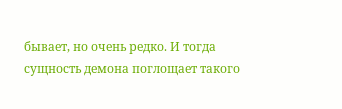бывает, но очень редко. И тогда сущность демона поглощает такого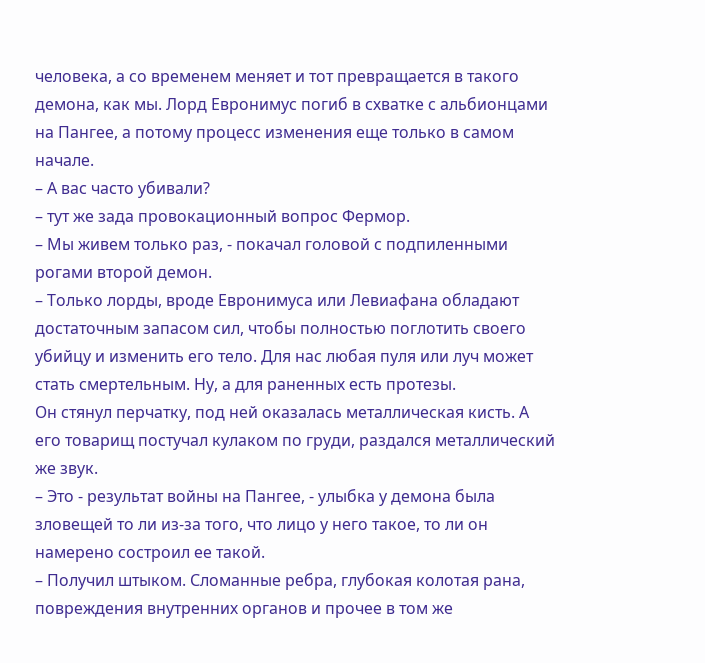человека, а со временем меняет и тот превращается в такого демона, как мы. Лорд Евронимус погиб в схватке с альбионцами на Пангее, а потому процесс изменения еще только в самом начале.
– А вас часто убивали?
– тут же зада провокационный вопрос Фермор.
– Мы живем только раз, - покачал головой с подпиленными рогами второй демон.
– Только лорды, вроде Евронимуса или Левиафана обладают достаточным запасом сил, чтобы полностью поглотить своего убийцу и изменить его тело. Для нас любая пуля или луч может стать смертельным. Ну, а для раненных есть протезы.
Он стянул перчатку, под ней оказалась металлическая кисть. А его товарищ постучал кулаком по груди, раздался металлический же звук.
– Это - результат войны на Пангее, - улыбка у демона была зловещей то ли из-за того, что лицо у него такое, то ли он намерено состроил ее такой.
– Получил штыком. Сломанные ребра, глубокая колотая рана, повреждения внутренних органов и прочее в том же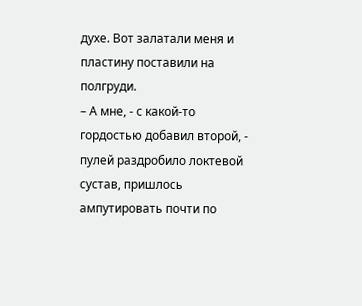духе. Вот залатали меня и пластину поставили на полгруди.
– А мне, - с какой-то гордостью добавил второй, - пулей раздробило локтевой сустав, пришлось ампутировать почти по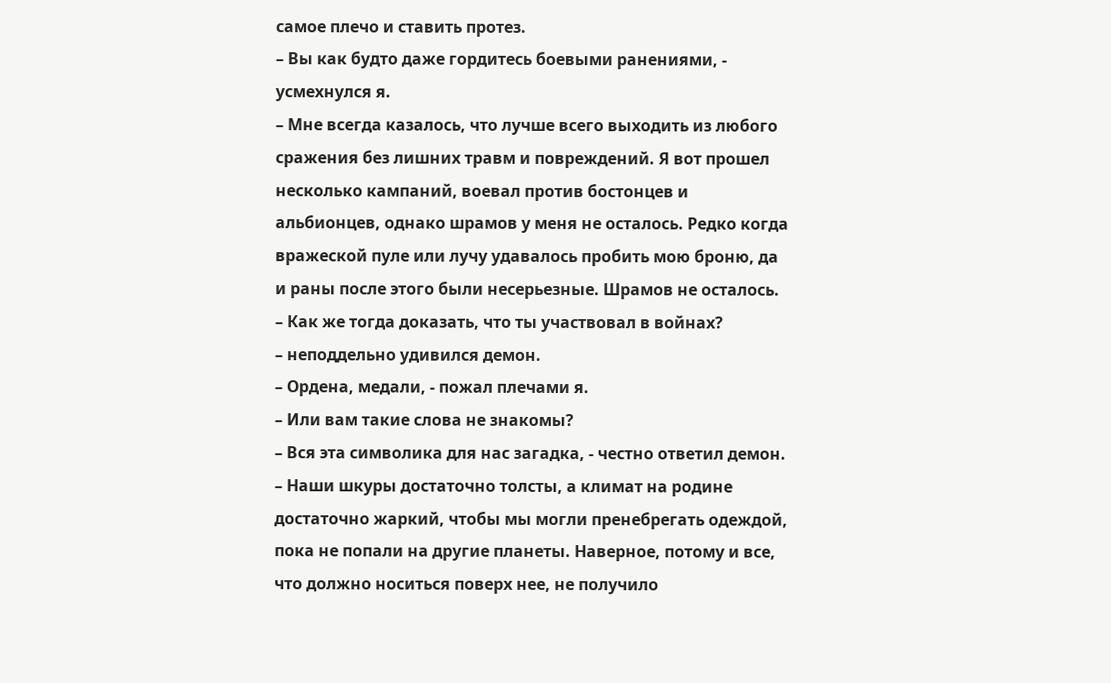самое плечо и ставить протез.
– Вы как будто даже гордитесь боевыми ранениями, - усмехнулся я.
– Мне всегда казалось, что лучше всего выходить из любого сражения без лишних травм и повреждений. Я вот прошел несколько кампаний, воевал против бостонцев и альбионцев, однако шрамов у меня не осталось. Редко когда вражеской пуле или лучу удавалось пробить мою броню, да и раны после этого были несерьезные. Шрамов не осталось.
– Как же тогда доказать, что ты участвовал в войнах?
– неподдельно удивился демон.
– Ордена, медали, - пожал плечами я.
– Или вам такие слова не знакомы?
– Вся эта символика для нас загадка, - честно ответил демон.
– Наши шкуры достаточно толсты, а климат на родине достаточно жаркий, чтобы мы могли пренебрегать одеждой, пока не попали на другие планеты. Наверное, потому и все, что должно носиться поверх нее, не получило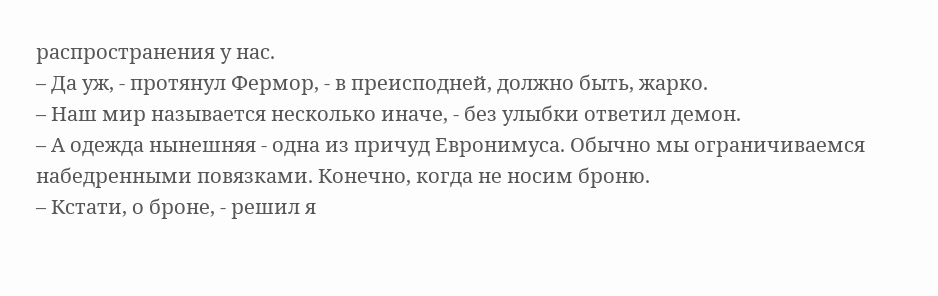распространения у нас.
– Да уж, - протянул Фермор, - в преисподней, должно быть, жарко.
– Наш мир называется несколько иначе, - без улыбки ответил демон.
– А одежда нынешняя - одна из причуд Евронимуса. Обычно мы ограничиваемся набедренными повязками. Конечно, когда не носим броню.
– Кстати, о броне, - решил я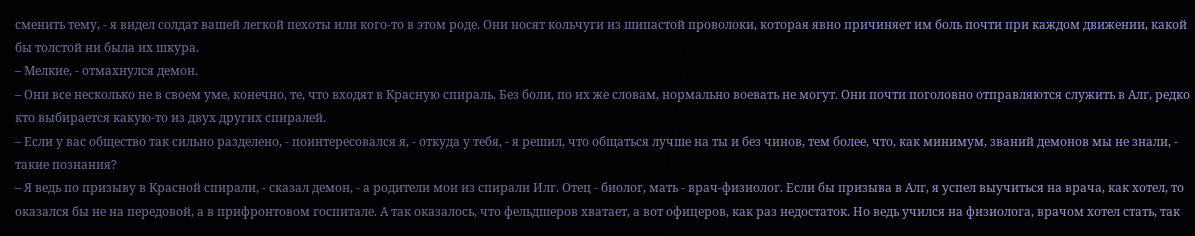сменить тему, - я видел солдат вашей легкой пехоты или кого-то в этом роде. Они носят кольчуги из шипастой проволоки, которая явно причиняет им боль почти при каждом движении, какой бы толстой ни была их шкура.
– Мелкие, - отмахнулся демон.
– Они все несколько не в своем уме, конечно, те, что входят в Красную спираль. Без боли, по их же словам, нормально воевать не могут. Они почти поголовно отправляются служить в Алг, редко кто выбирается какую-то из двух других спиралей.
– Если у вас общество так сильно разделено, - поинтересовался я, - откуда у тебя, - я решил, что общаться лучше на ты и без чинов, тем более, что, как минимум, званий демонов мы не знали, - такие познания?
– Я ведь по призыву в Красной спирали, - сказал демон, - а родители мои из спирали Илг. Отец - биолог, мать - врач-физиолог. Если бы призыва в Алг, я успел выучиться на врача, как хотел, то оказался бы не на передовой, а в прифронтовом госпитале. А так оказалось, что фельдшеров хватает, а вот офицеров, как раз недостаток. Но ведь учился на физиолога, врачом хотел стать, так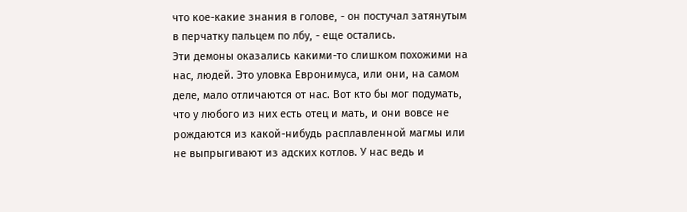что кое-какие знания в голове, - он постучал затянутым в перчатку пальцем по лбу, - еще остались.
Эти демоны оказались какими-то слишком похожими на нас, людей. Это уловка Евронимуса, или они, на самом деле, мало отличаются от нас. Вот кто бы мог подумать, что у любого из них есть отец и мать, и они вовсе не рождаются из какой-нибудь расплавленной магмы или не выпрыгивают из адских котлов. У нас ведь и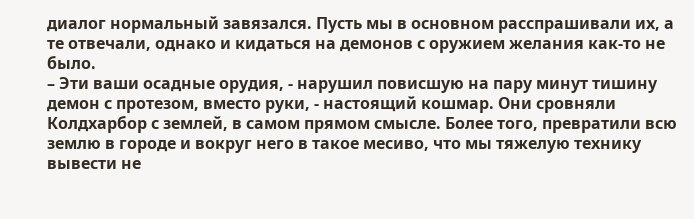диалог нормальный завязался. Пусть мы в основном расспрашивали их, а те отвечали, однако и кидаться на демонов с оружием желания как-то не было.
– Эти ваши осадные орудия, - нарушил повисшую на пару минут тишину демон с протезом, вместо руки, - настоящий кошмар. Они сровняли Колдхарбор с землей, в самом прямом смысле. Более того, превратили всю землю в городе и вокруг него в такое месиво, что мы тяжелую технику вывести не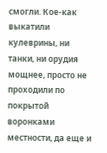смогли. Кое-как выкатили кулеврины, ни танки, ни орудия мощнее, просто не проходили по покрытой воронками местности, да еще и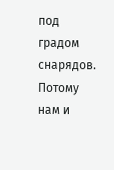под градом снарядов. Потому нам и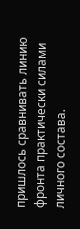пришлось сравнивать линию фронта практически силами личного состава.